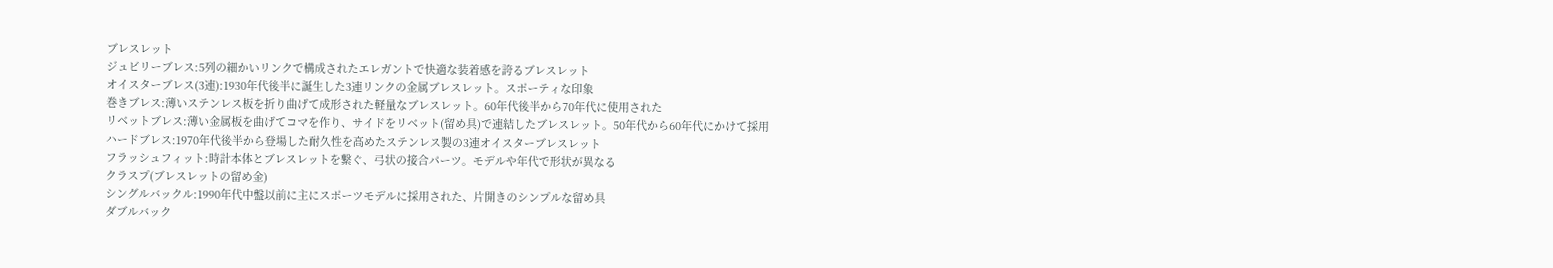ブレスレット
ジュビリーブレス:5列の細かいリンクで構成されたエレガントで快適な装着感を誇るブレスレット
オイスターブレス(3連):1930年代後半に誕生した3連リンクの金属ブレスレット。スポーティな印象
巻きブレス:薄いステンレス板を折り曲げて成形された軽量なブレスレット。60年代後半から70年代に使用された
リベットブレス:薄い金属板を曲げてコマを作り、サイドをリベット(留め具)で連結したブレスレット。50年代から60年代にかけて採用
ハードブレス:1970年代後半から登場した耐久性を高めたステンレス製の3連オイスターブレスレット
フラッシュフィット:時計本体とブレスレットを繋ぐ、弓状の接合パーツ。モデルや年代で形状が異なる
クラスプ(ブレスレットの留め金)
シングルバックル:1990年代中盤以前に主にスポーツモデルに採用された、片開きのシンプルな留め具
ダブルバック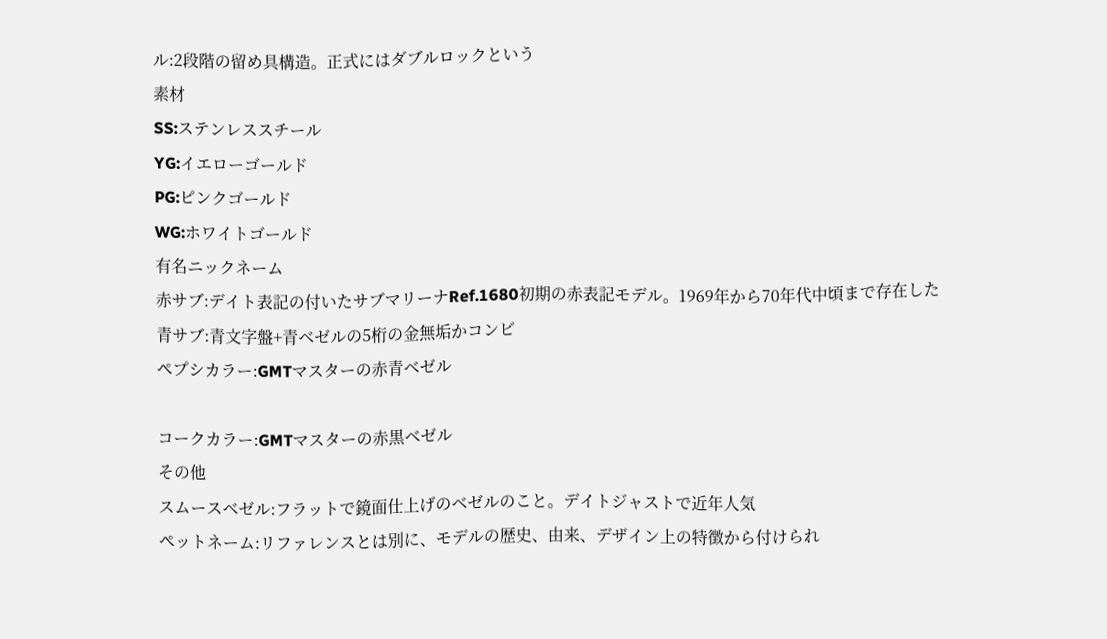ル:2段階の留め具構造。正式にはダブルロックという
素材
SS:ステンレススチール
YG:イエローゴールド
PG:ピンクゴールド
WG:ホワイトゴールド
有名ニックネーム
赤サブ:デイト表記の付いたサブマリーナRef.1680初期の赤表記モデル。1969年から70年代中頃まで存在した
青サブ:青文字盤+青ベゼルの5桁の金無垢かコンビ
ペプシカラー:GMTマスターの赤青ベゼル

コークカラー:GMTマスターの赤黒ベゼル
その他
スムースベゼル:フラットで鏡面仕上げのベゼルのこと。デイトジャストで近年人気
ペットネーム:リファレンスとは別に、モデルの歴史、由来、デザイン上の特徴から付けられ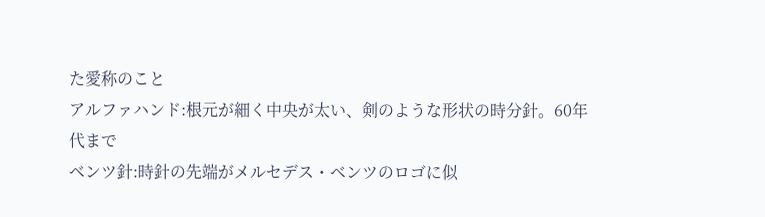た愛称のこと
アルファハンド:根元が細く中央が太い、剣のような形状の時分針。60年代まで
ベンツ針:時針の先端がメルセデス・ベンツのロゴに似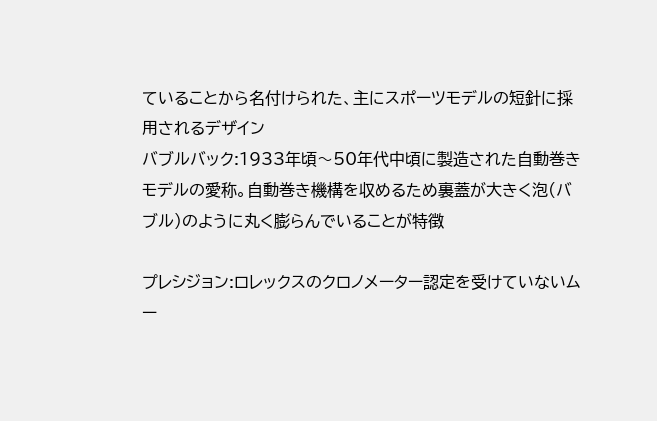ていることから名付けられた、主にスポーツモデルの短針に採用されるデザイン
バブルバック:1933年頃〜50年代中頃に製造された自動巻きモデルの愛称。自動巻き機構を収めるため裏蓋が大きく泡(バブル)のように丸く膨らんでいることが特徴

プレシジョン:ロレックスのクロノメーター認定を受けていないムー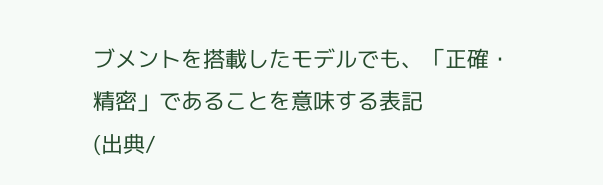ブメントを搭載したモデルでも、「正確・精密」であることを意味する表記
(出典/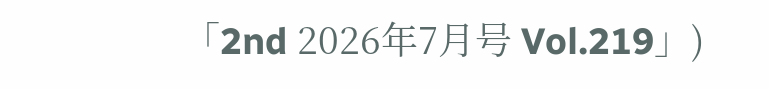「2nd 2026年7月号 Vol.219」)